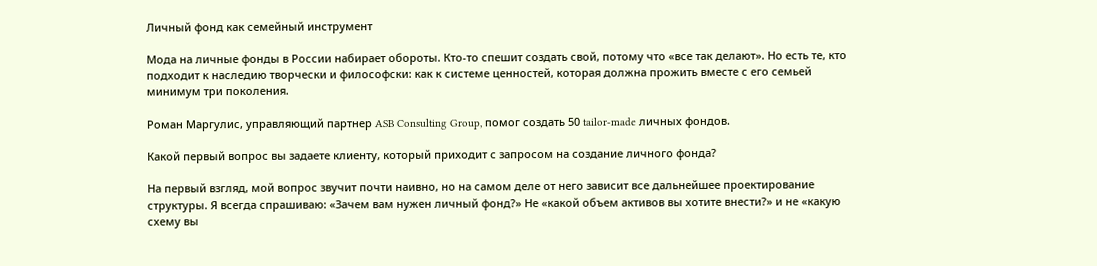Личный фонд как семейный инструмент

Мода на личные фонды в России набирает обороты. Кто-то спешит создать свой, потому что «все так делают». Но есть те, кто подходит к наследию творчески и философски: как к системе ценностей, которая должна прожить вместе с его семьей минимум три поколения.

Роман Маргулис, управляющий партнер ASB Consulting Group, помог создать 50 tailor-made личных фондов.

Какой первый вопрос вы задаете клиенту, который приходит с запросом на создание личного фонда?

На первый взгляд, мой вопрос звучит почти наивно, но на самом деле от него зависит все дальнейшее проектирование структуры. Я всегда спрашиваю: «Зачем вам нужен личный фонд?» Не «какой объем активов вы хотите внести?» и не «какую схему вы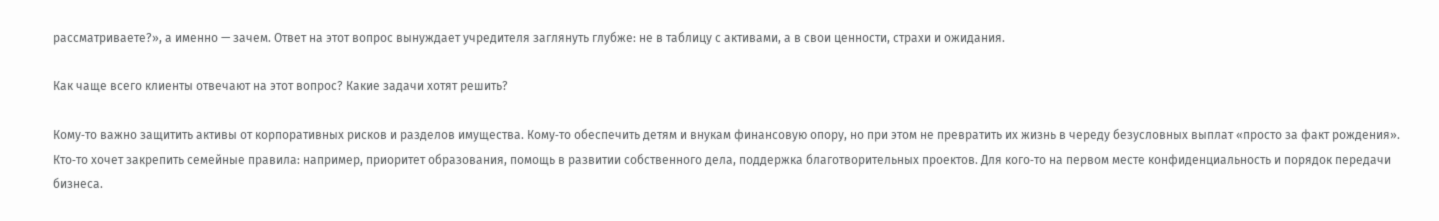рассматриваете?», а именно — зачем. Ответ на этот вопрос вынуждает учредителя заглянуть глубже: не в таблицу с активами, а в свои ценности, страхи и ожидания.

Как чаще всего клиенты отвечают на этот вопрос? Какие задачи хотят решить?

Кому‑то важно защитить активы от корпоративных рисков и разделов имущества. Кому‑то обеспечить детям и внукам финансовую опору, но при этом не превратить их жизнь в череду безусловных выплат «просто за факт рождения». Кто‑то хочет закрепить семейные правила: например, приоритет образования, помощь в развитии собственного дела, поддержка благотворительных проектов. Для кого‑то на первом месте конфиденциальность и порядок передачи бизнеса.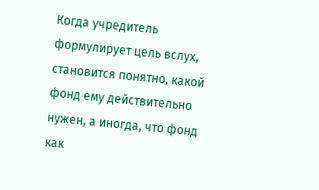Когда учредитель формулирует цель вслух, становится понятно, какой фонд ему действительно нужен, а иногда, что фонд как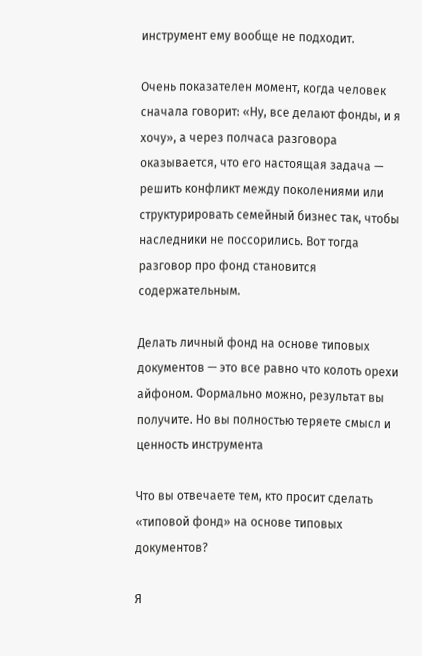инструмент ему вообще не подходит.

Очень показателен момент, когда человек сначала говорит: «Ну, все делают фонды, и я хочу», а через полчаса разговора оказывается, что его настоящая задача — решить конфликт между поколениями или структурировать семейный бизнес так, чтобы наследники не поссорились. Вот тогда разговор про фонд становится содержательным.

Делать личный фонд на основе типовых документов — это все равно что колоть орехи айфоном. Формально можно, результат вы получите. Но вы полностью теряете смысл и ценность инструмента

Что вы отвечаете тем, кто просит сделать «типовой фонд» на основе типовых документов?

Я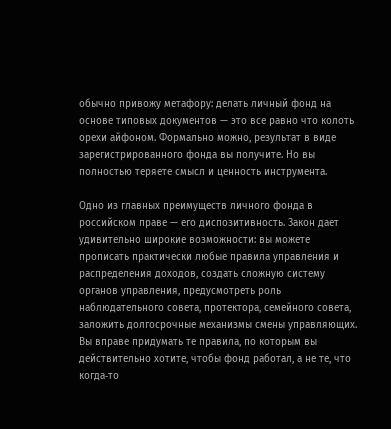обычно привожу метафору: делать личный фонд на основе типовых документов — это все равно что колоть орехи айфоном. Формально можно, результат в виде зарегистрированного фонда вы получите. Но вы полностью теряете смысл и ценность инструмента.

Одно из главных преимуществ личного фонда в российском праве — его диспозитивность. Закон дает удивительно широкие возможности: вы можете прописать практически любые правила управления и распределения доходов, создать сложную систему органов управления, предусмотреть роль наблюдательного совета, протектора, семейного совета, заложить долгосрочные механизмы смены управляющих. Вы вправе придумать те правила, по которым вы действительно хотите, чтобы фонд работал, а не те, что когда‑то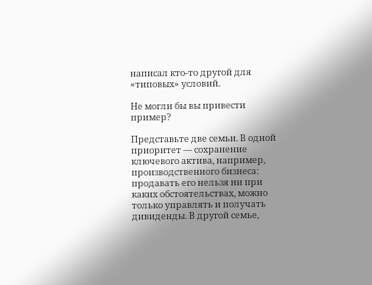написал кто‑то другой для «типовых» условий.

Не могли бы вы привести пример?

Представьте две семьи. В одной приоритет — сохранение ключевого актива, например, производственного бизнеса: продавать его нельзя ни при каких обстоятельствах, можно только управлять и получать дивиденды. В другой семье,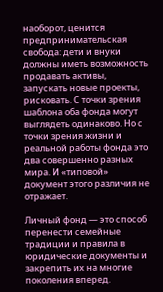наоборот, ценится предпринимательская свобода: дети и внуки должны иметь возможность продавать активы, запускать новые проекты, рисковать. С точки зрения шаблона оба фонда могут выглядеть одинаково. Но с точки зрения жизни и реальной работы фонда это два совершенно разных мира. И «типовой» документ этого различия не отражает.

Личный фонд — это способ перенести семейные традиции и правила в юридические документы и закрепить их на многие поколения вперед.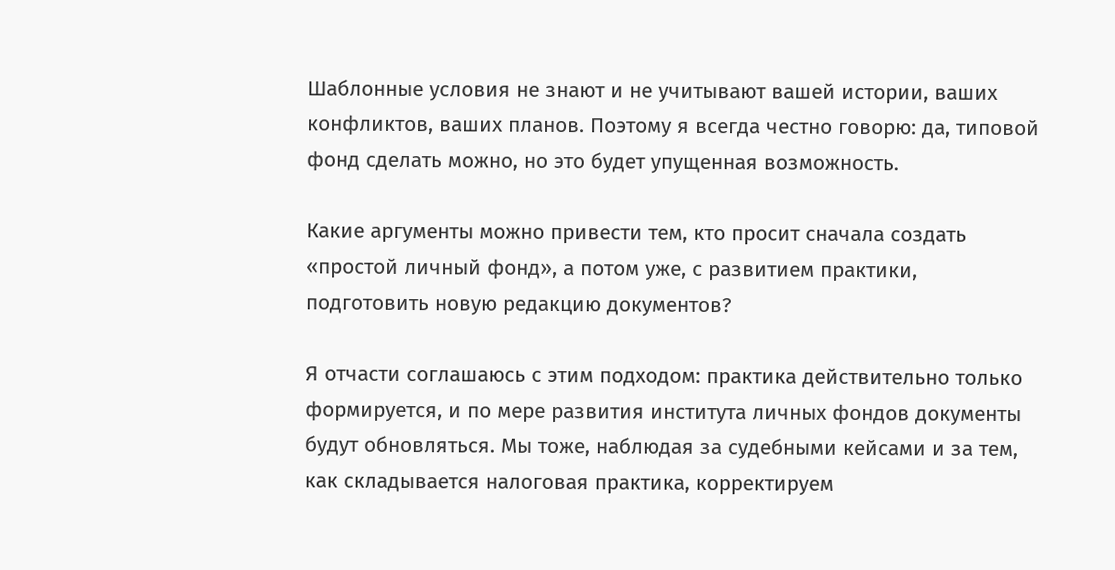Шаблонные условия не знают и не учитывают вашей истории, ваших конфликтов, ваших планов. Поэтому я всегда честно говорю: да, типовой фонд сделать можно, но это будет упущенная возможность.

Какие аргументы можно привести тем, кто просит сначала создать «простой личный фонд», а потом уже, с развитием практики, подготовить новую редакцию документов?

Я отчасти соглашаюсь с этим подходом: практика действительно только формируется, и по мере развития института личных фондов документы будут обновляться. Мы тоже, наблюдая за судебными кейсами и за тем, как складывается налоговая практика, корректируем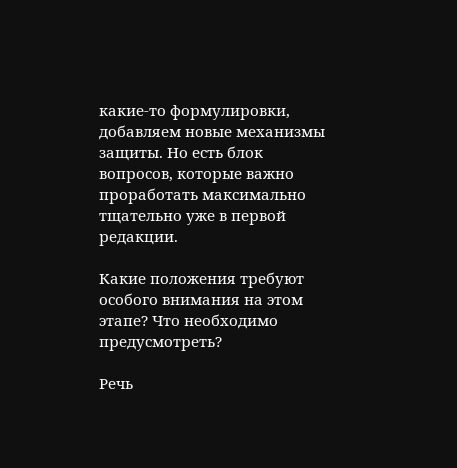какие‑то формулировки, добавляем новые механизмы защиты. Но есть блок вопросов, которые важно проработать максимально тщательно уже в первой редакции.

Какие положения требуют особого внимания на этом этапе? Что необходимо предусмотреть?

Речь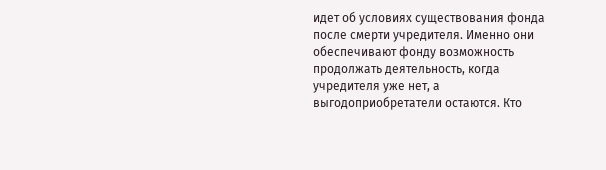идет об условиях существования фонда после смерти учредителя. Именно они обеспечивают фонду возможность продолжать деятельность, когда учредителя уже нет, а выгодоприобретатели остаются. Кто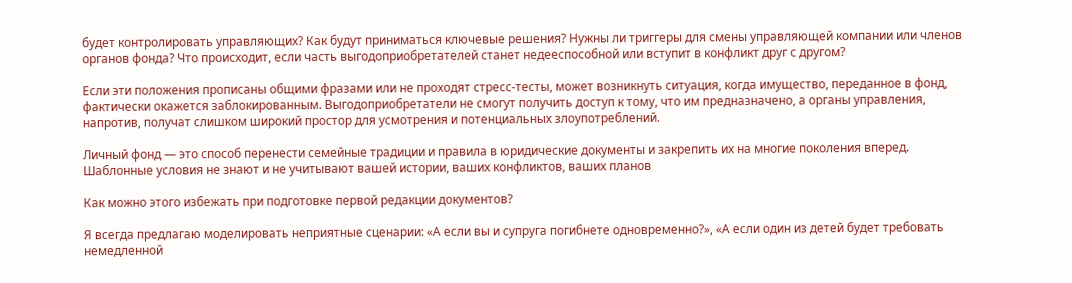будет контролировать управляющих? Как будут приниматься ключевые решения? Нужны ли триггеры для смены управляющей компании или членов органов фонда? Что происходит, если часть выгодоприобретателей станет недееспособной или вступит в конфликт друг с другом?

Если эти положения прописаны общими фразами или не проходят стресс‑тесты, может возникнуть ситуация, когда имущество, переданное в фонд, фактически окажется заблокированным. Выгодоприобретатели не смогут получить доступ к тому, что им предназначено, а органы управления, напротив, получат слишком широкий простор для усмотрения и потенциальных злоупотреблений.

Личный фонд — это способ перенести семейные традиции и правила в юридические документы и закрепить их на многие поколения вперед. Шаблонные условия не знают и не учитывают вашей истории, ваших конфликтов, ваших планов

Как можно этого избежать при подготовке первой редакции документов?

Я всегда предлагаю моделировать неприятные сценарии: «А если вы и супруга погибнете одновременно?», «А если один из детей будет требовать немедленной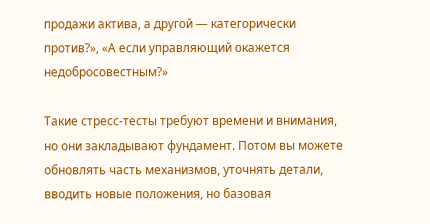продажи актива, а другой — категорически против?», «А если управляющий окажется недобросовестным?»

Такие стресс‑тесты требуют времени и внимания, но они закладывают фундамент. Потом вы можете обновлять часть механизмов, уточнять детали, вводить новые положения, но базовая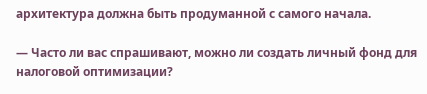архитектура должна быть продуманной с самого начала.

— Часто ли вас спрашивают, можно ли создать личный фонд для налоговой оптимизации?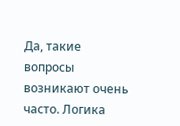Да, такие вопросы возникают очень часто. Логика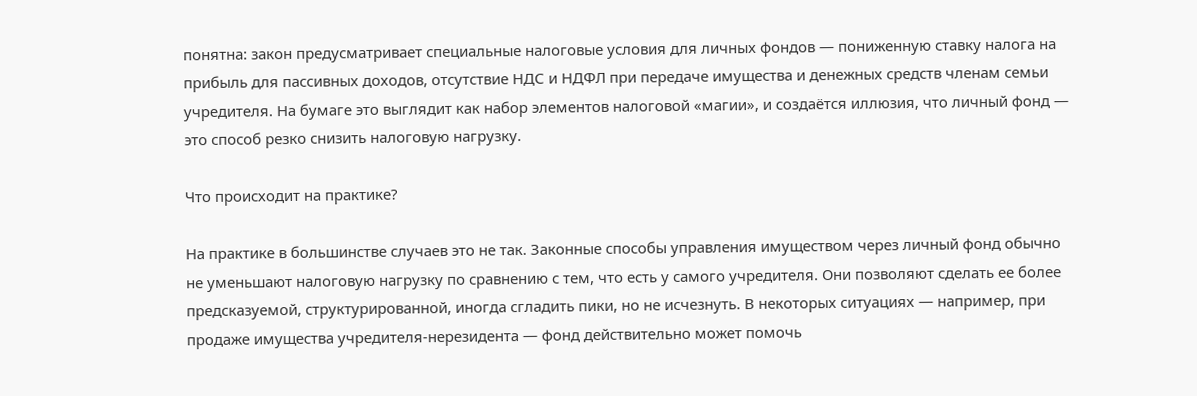понятна: закон предусматривает специальные налоговые условия для личных фондов — пониженную ставку налога на прибыль для пассивных доходов, отсутствие НДС и НДФЛ при передаче имущества и денежных средств членам семьи учредителя. На бумаге это выглядит как набор элементов налоговой «магии», и создаётся иллюзия, что личный фонд — это способ резко снизить налоговую нагрузку.

Что происходит на практике?

На практике в большинстве случаев это не так. Законные способы управления имуществом через личный фонд обычно не уменьшают налоговую нагрузку по сравнению с тем, что есть у самого учредителя. Они позволяют сделать ее более предсказуемой, структурированной, иногда сгладить пики, но не исчезнуть. В некоторых ситуациях — например, при продаже имущества учредителя‑нерезидента — фонд действительно может помочь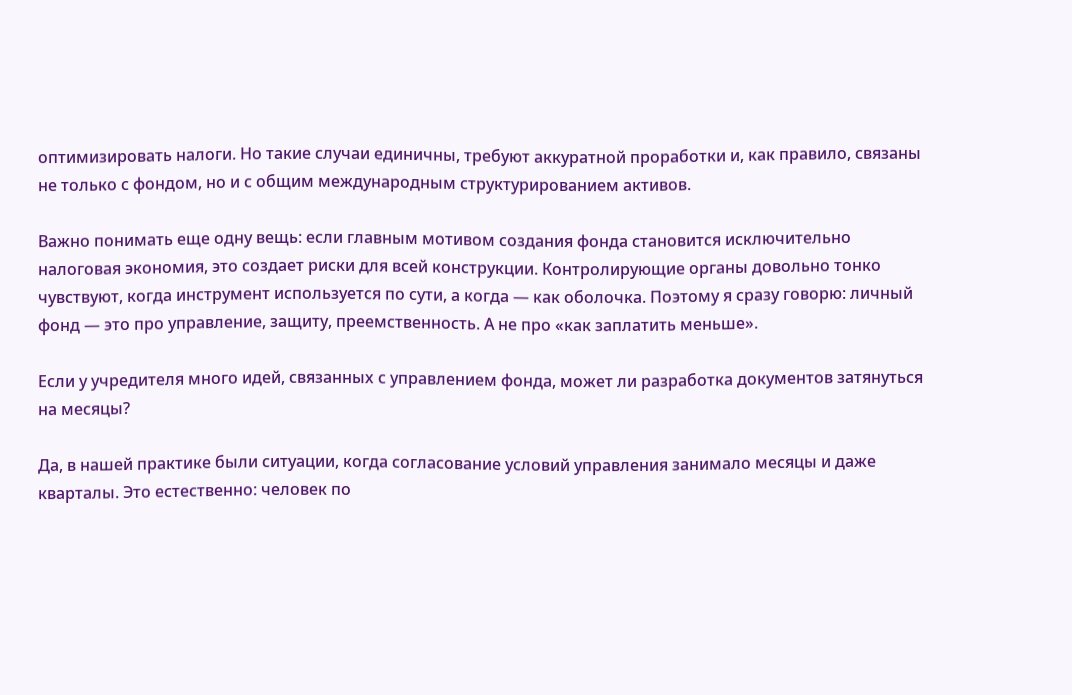оптимизировать налоги. Но такие случаи единичны, требуют аккуратной проработки и, как правило, связаны не только с фондом, но и с общим международным структурированием активов.

Важно понимать еще одну вещь: если главным мотивом создания фонда становится исключительно налоговая экономия, это создает риски для всей конструкции. Контролирующие органы довольно тонко чувствуют, когда инструмент используется по сути, а когда — как оболочка. Поэтому я сразу говорю: личный фонд — это про управление, защиту, преемственность. А не про «как заплатить меньше».

Если у учредителя много идей, связанных с управлением фонда, может ли разработка документов затянуться на месяцы?

Да, в нашей практике были ситуации, когда согласование условий управления занимало месяцы и даже кварталы. Это естественно: человек по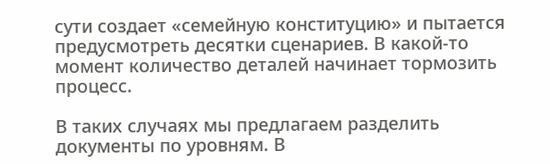сути создает «семейную конституцию» и пытается предусмотреть десятки сценариев. В какой‑то момент количество деталей начинает тормозить процесс.

В таких случаях мы предлагаем разделить документы по уровням. В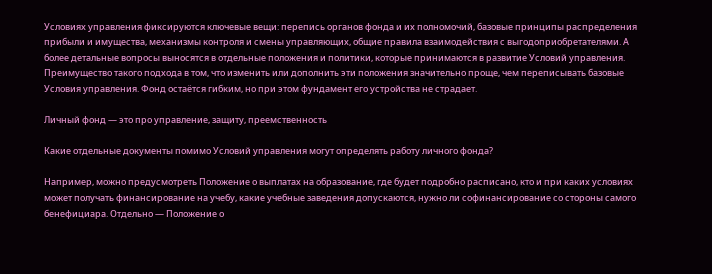Условиях управления фиксируются ключевые вещи: перепись органов фонда и их полномочий, базовые принципы распределения прибыли и имущества, механизмы контроля и смены управляющих, общие правила взаимодействия с выгодоприобретателями. А более детальные вопросы выносятся в отдельные положения и политики, которые принимаются в развитие Условий управления. Преимущество такого подхода в том, что изменить или дополнить эти положения значительно проще, чем переписывать базовые Условия управления. Фонд остаётся гибким, но при этом фундамент его устройства не страдает.

Личный фонд — это про управление, защиту, преемственность

Какие отдельные документы помимо Условий управления могут определять работу личного фонда?

Например, можно предусмотреть Положение о выплатах на образование, где будет подробно расписано, кто и при каких условиях может получать финансирование на учебу, какие учебные заведения допускаются, нужно ли софинансирование со стороны самого бенефициара. Отдельно — Положение о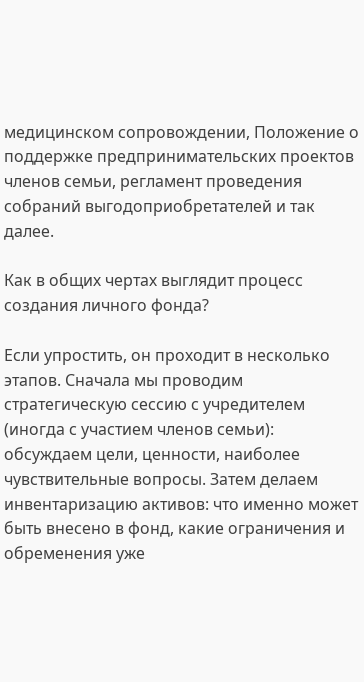медицинском сопровождении, Положение о поддержке предпринимательских проектов членов семьи, регламент проведения собраний выгодоприобретателей и так далее.

Как в общих чертах выглядит процесс создания личного фонда?

Если упростить, он проходит в несколько этапов. Сначала мы проводим стратегическую сессию с учредителем (иногда с участием членов семьи): обсуждаем цели, ценности, наиболее чувствительные вопросы. Затем делаем инвентаризацию активов: что именно может быть внесено в фонд, какие ограничения и обременения уже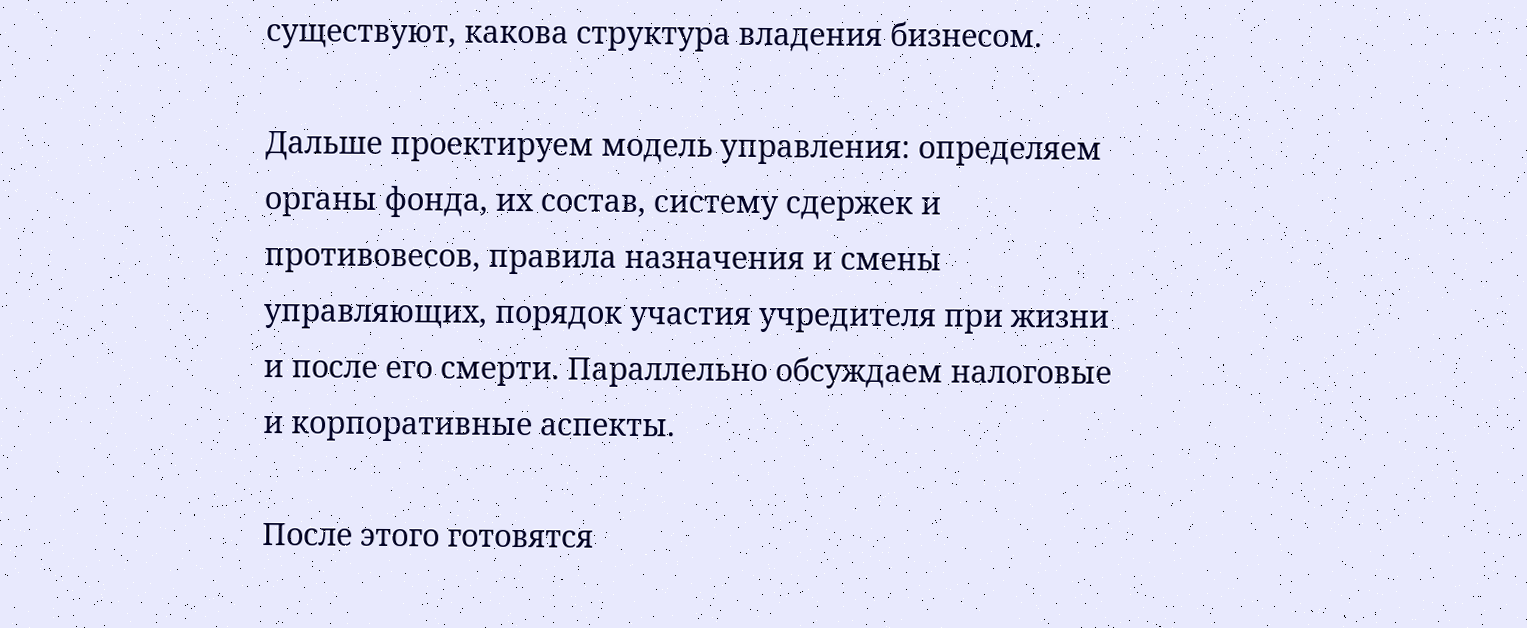существуют, какова структура владения бизнесом.

Дальше проектируем модель управления: определяем органы фонда, их состав, систему сдержек и противовесов, правила назначения и смены управляющих, порядок участия учредителя при жизни и после его смерти. Параллельно обсуждаем налоговые и корпоративные аспекты.

После этого готовятся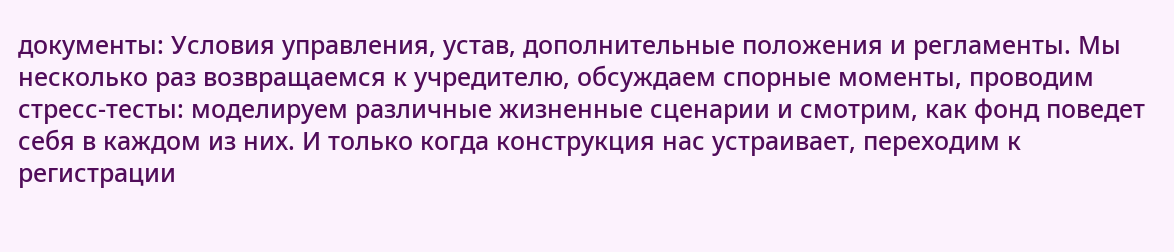документы: Условия управления, устав, дополнительные положения и регламенты. Мы несколько раз возвращаемся к учредителю, обсуждаем спорные моменты, проводим стресс‑тесты: моделируем различные жизненные сценарии и смотрим, как фонд поведет себя в каждом из них. И только когда конструкция нас устраивает, переходим к регистрации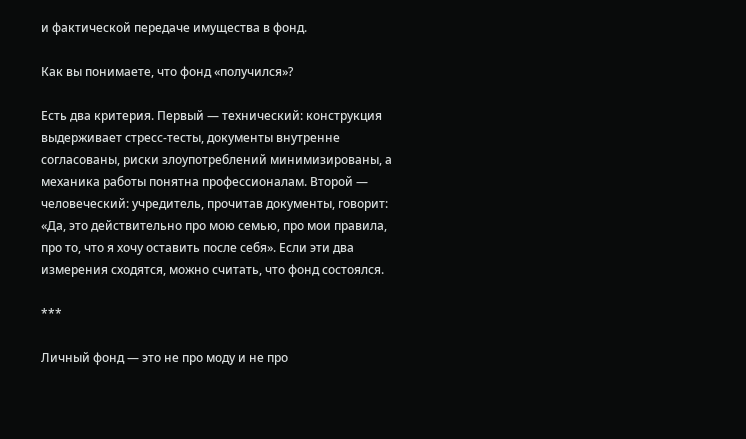и фактической передаче имущества в фонд.

Как вы понимаете, что фонд «получился»?

Есть два критерия. Первый — технический: конструкция выдерживает стресс‑тесты, документы внутренне согласованы, риски злоупотреблений минимизированы, а механика работы понятна профессионалам. Второй — человеческий: учредитель, прочитав документы, говорит: «Да, это действительно про мою семью, про мои правила, про то, что я хочу оставить после себя». Если эти два измерения сходятся, можно считать, что фонд состоялся.

***

Личный фонд — это не про моду и не про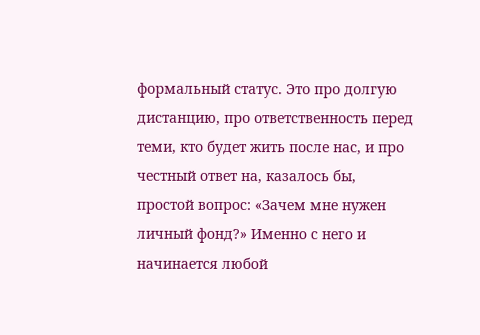формальный статус. Это про долгую дистанцию, про ответственность перед теми, кто будет жить после нас, и про честный ответ на, казалось бы, простой вопрос: «Зачем мне нужен личный фонд?» Именно с него и начинается любой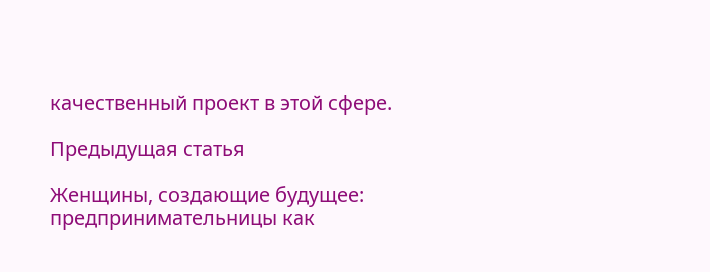качественный проект в этой сфере.

Предыдущая статья

Женщины, создающие будущее: предпринимательницы как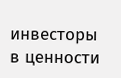инвесторы в ценности